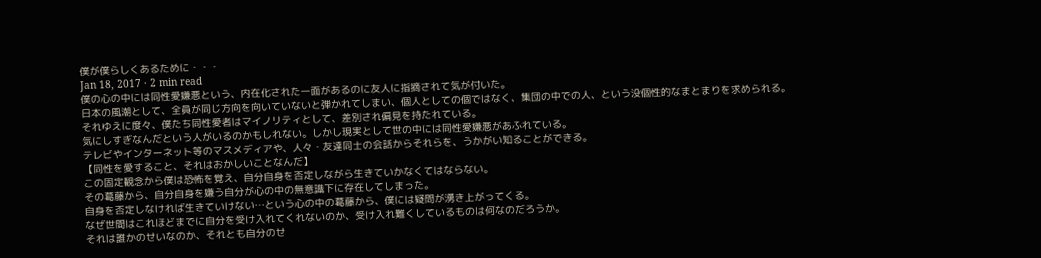僕が僕らしくあるために・・・
Jan 18, 2017 · 2 min read
僕の心の中には同性愛嫌悪という、内在化された一面があるのに友人に指摘されて気が付いた。
日本の風潮として、全員が同じ方向を向いていないと弾かれてしまい、個人としての個ではなく、集団の中での人、という没個性的なまとまりを求められる。
それゆえに度々、僕たち同性愛者はマイノリティとして、差別され偏見を持たれている。
気にしすぎなんだという人がいるのかもしれない。しかし現実として世の中には同性愛嫌悪があふれている。
テレビやインターネット等のマスメディアや、人々・友達同士の会話からそれらを、うかがい知ることができる。
【同性を愛すること、それはおかしいことなんだ】
この固定観念から僕は恐怖を覚え、自分自身を否定しながら生きていかなくてはならない。
その葛藤から、自分自身を嫌う自分が心の中の無意識下に存在してしまった。
自身を否定しなければ生きていけない…という心の中の葛藤から、僕には疑問が湧き上がってくる。
なぜ世間はこれほどまでに自分を受け入れてくれないのか、受け入れ難くしているものは何なのだろうか。
それは誰かのせいなのか、それとも自分のせ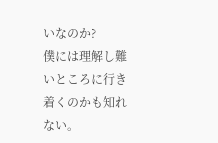いなのか?
僕には理解し難いところに行き着くのかも知れない。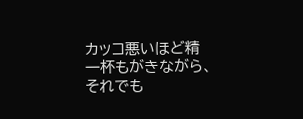カッコ悪いほど精一杯もがきながら、それでも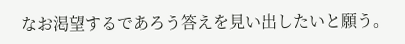なお渇望するであろう答えを見い出したいと願う。